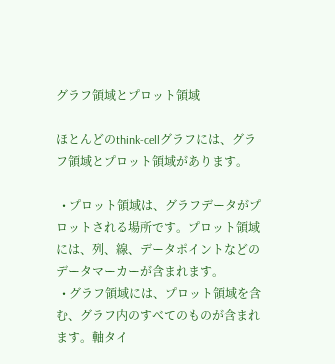グラフ領域とプロット領域

ほとんどのthink-cellグラフには、グラフ領域とプロット領域があります。

  • プロット領域は、グラフデータがプロットされる場所です。プロット領域には、列、線、データポイントなどのデータマーカーが含まれます。
  • グラフ領域には、プロット領域を含む、グラフ内のすべてのものが含まれます。軸タイ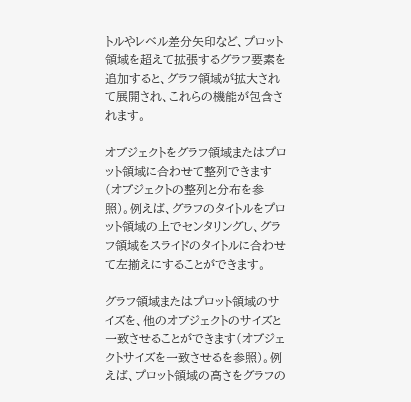トルやレベル差分矢印など、プロット領域を超えて拡張するグラフ要素を追加すると、グラフ領域が拡大されて展開され、これらの機能が包含されます。

オブジェクトをグラフ領域またはプロット領域に合わせて整列できます(オブジェクトの整列と分布を参照)。例えば、グラフのタイトルをプロット領域の上でセンタリングし、グラフ領域をスライドのタイトルに合わせて左揃えにすることができます。

グラフ領域またはプロット領域のサイズを、他のオブジェクトのサイズと一致させることができます(オブジェクトサイズを一致させるを参照)。例えば、プロット領域の高さをグラフの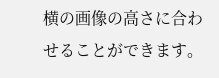横の画像の高さに合わせることができます。